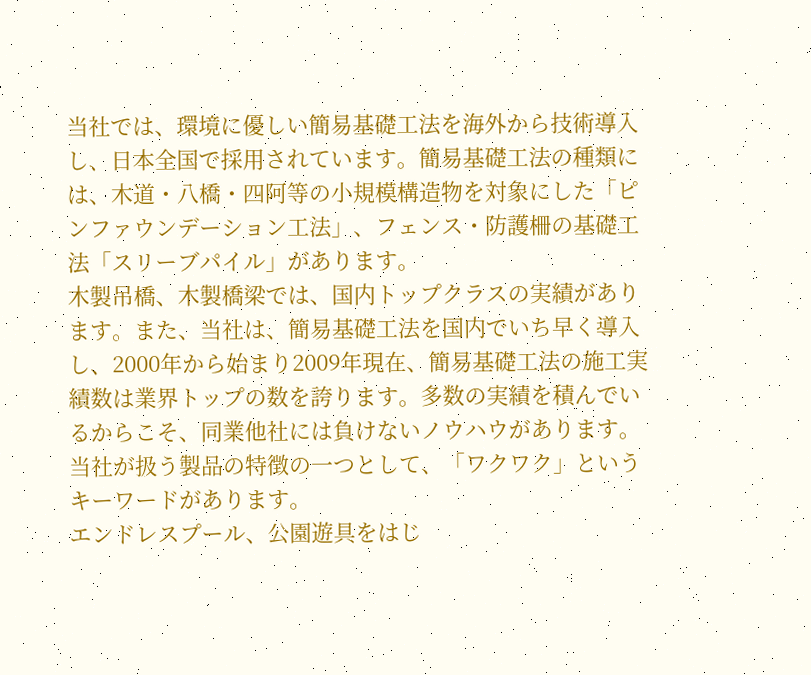当社では、環境に優しい簡易基礎工法を海外から技術導入し、日本全国で採用されています。簡易基礎工法の種類には、木道・八橋・四阿等の小規模構造物を対象にした「ピンファウンデーション工法」、フェンス・防護柵の基礎工法「スリーブパイル」があります。
木製吊橋、木製橋梁では、国内トップクラスの実績があります。また、当社は、簡易基礎工法を国内でいち早く導入し、2000年から始まり2009年現在、簡易基礎工法の施工実績数は業界トップの数を誇ります。多数の実績を積んでいるからこそ、同業他社には負けないノウハウがあります。
当社が扱う製品の特徴の一つとして、「ワクワク」というキーワードがあります。
エンドレスプール、公園遊具をはじ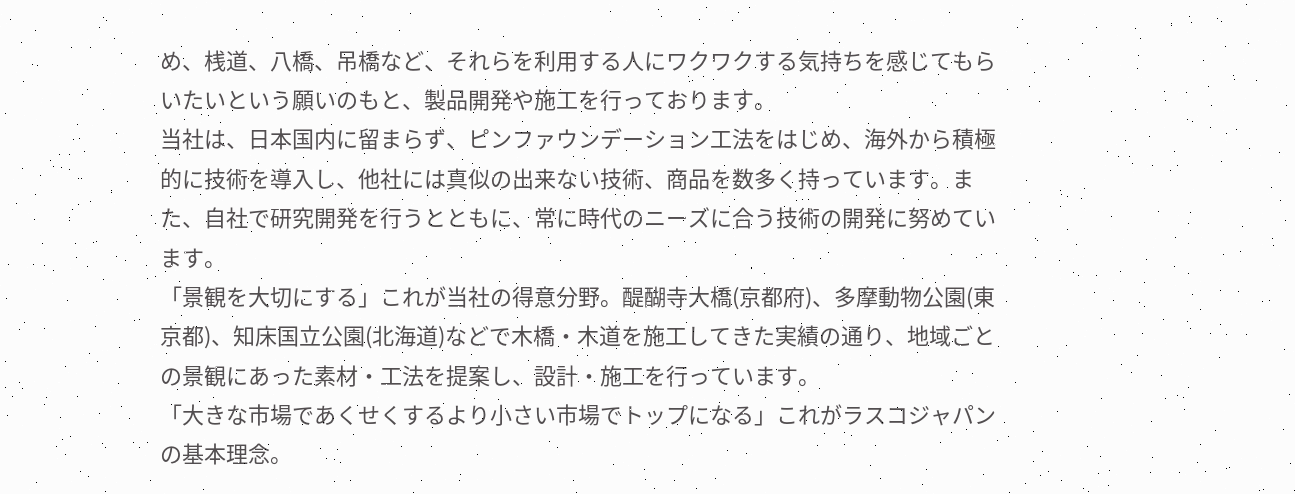め、桟道、八橋、吊橋など、それらを利用する人にワクワクする気持ちを感じてもらいたいという願いのもと、製品開発や施工を行っております。
当社は、日本国内に留まらず、ピンファウンデーション工法をはじめ、海外から積極的に技術を導入し、他社には真似の出来ない技術、商品を数多く持っています。また、自社で研究開発を行うとともに、常に時代のニーズに合う技術の開発に努めています。
「景観を大切にする」これが当社の得意分野。醍醐寺大橋(京都府)、多摩動物公園(東京都)、知床国立公園(北海道)などで木橋・木道を施工してきた実績の通り、地域ごとの景観にあった素材・工法を提案し、設計・施工を行っています。
「大きな市場であくせくするより小さい市場でトップになる」これがラスコジャパンの基本理念。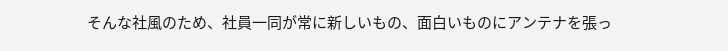そんな社風のため、社員一同が常に新しいもの、面白いものにアンテナを張っ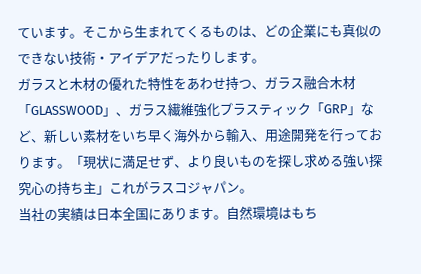ています。そこから生まれてくるものは、どの企業にも真似のできない技術・アイデアだったりします。
ガラスと木材の優れた特性をあわせ持つ、ガラス融合木材「GLASSWOOD」、ガラス繊維強化プラスティック「GRP」など、新しい素材をいち早く海外から輸入、用途開発を行っております。「現状に満足せず、より良いものを探し求める強い探究心の持ち主」これがラスコジャパン。
当社の実績は日本全国にあります。自然環境はもち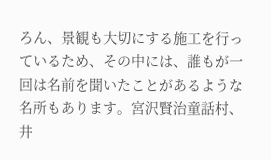ろん、景観も大切にする施工を行っているため、その中には、誰もが一回は名前を聞いたことがあるような名所もあります。宮沢賢治童話村、井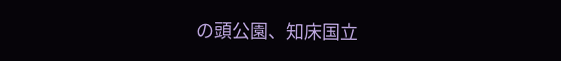の頭公園、知床国立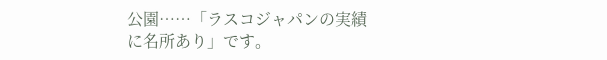公園……「ラスコジャパンの実績に名所あり」です。